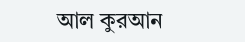আল কুরআন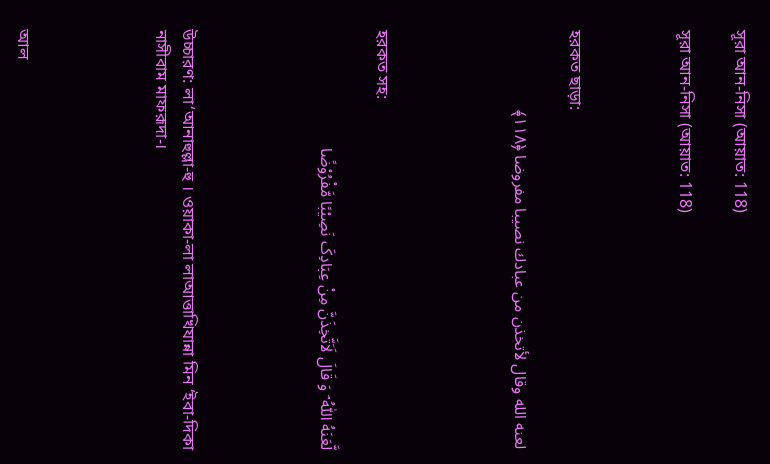সূরা আন-নিসা (আয়াত: 118)

সূরা আন-নিসা (আয়াত: 118)



হরকত ছাড়া:

لعنه الله وقال لأتخذن من عبادك نصيبا مفروضا ﴿١١٨﴾




হরকত সহ:

لَّعَنَهُ اللّٰهُ ۘ وَ قَالَ لَاَتَّخِذَنَّ مِنْ عِبَادِکَ نَصِیْبًا مَّفْرُوْضًا




উচ্চারণ: লা‘আনাহুল্লা-হু । ওয়াকা-লা লাআত্তাখিযান্না মিন ‘ইবা-দিকা নাসীবাম মাফরূদা-।




আল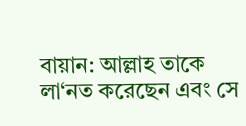বায়ান: আল্লাহ তাকে লা‘নত করেছেন এবং সে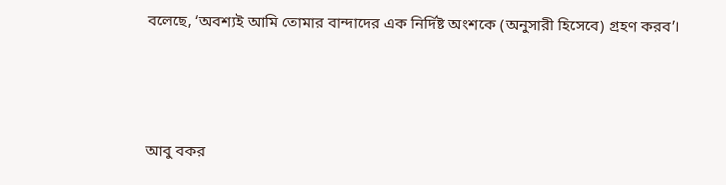বলেছে, ‘অবশ্যই আমি তোমার বান্দাদের এক নির্দিষ্ট অংশকে (অনুসারী হিসেবে) গ্রহণ করব’।




আবু বকর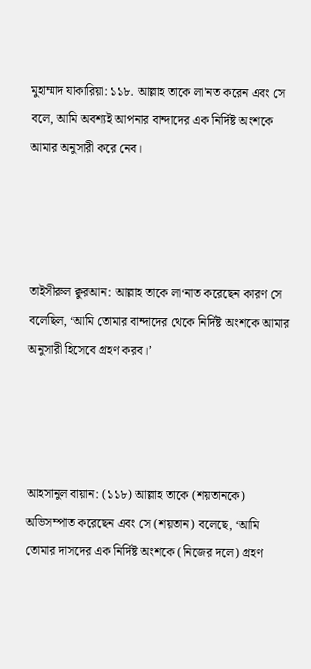মুহাম্মাদ যাকারিয়া: ১১৮. আল্লাহ তাকে লা'নত করেন এবং সে বলে, আমি অবশ্যই আপনার বান্দাদের এক নির্দিষ্ট অংশকে আমার অনুসারী করে নেব।




তাইসীরুল ক্বুরআন: আল্লাহ তাকে লা‘নাত করেছেন কারণ সে বলেছিল, ‘আমি তোমার বান্দাদের থেকে নির্দিষ্ট অংশকে আমার অনুসারী হিসেবে গ্রহণ করব।’




আহসানুল বায়ান: (১১৮) আল্লাহ তাকে (শয়তানকে) অভিসম্পাত করেছেন এবং সে (শয়তান) বলেছে, ‘আমি তোমার দাসদের এক নির্দিষ্ট অংশকে (নিজের দলে) গ্রহণ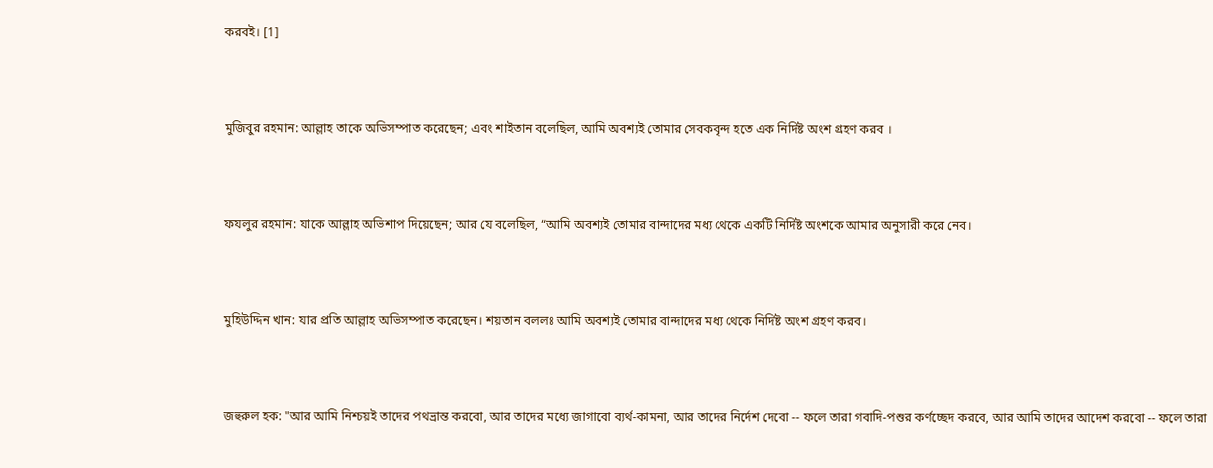করবই। [1]



মুজিবুর রহমান: আল্লাহ তাকে অভিসম্পাত করেছেন; এবং শাইতান বলেছিল, আমি অবশ্যই তোমার সেবকবৃন্দ হতে এক নির্দিষ্ট অংশ গ্রহণ করব ।



ফযলুর রহমান: যাকে আল্লাহ অভিশাপ দিয়েছেন; আর যে বলেছিল, “আমি অবশ্যই তোমার বান্দাদের মধ্য থেকে একটি নির্দিষ্ট অংশকে আমার অনুসারী করে নেব।



মুহিউদ্দিন খান: যার প্রতি আল্লাহ অভিসম্পাত করেছেন। শয়তান বললঃ আমি অবশ্যই তোমার বান্দাদের মধ্য থেকে নির্দিষ্ট অংশ গ্রহণ করব।



জহুরুল হক: "আর আমি নিশ্চয়ই তাদের পথভ্রান্ত করবো, আর তাদের মধ্যে জাগাবো ব্যর্থ-কামনা, আর তাদের নির্দেশ দেবো -- ফলে তারা গবাদি-পশুর কর্ণচ্ছেদ করবে, আর আমি তাদের আদেশ করবো -- ফলে তারা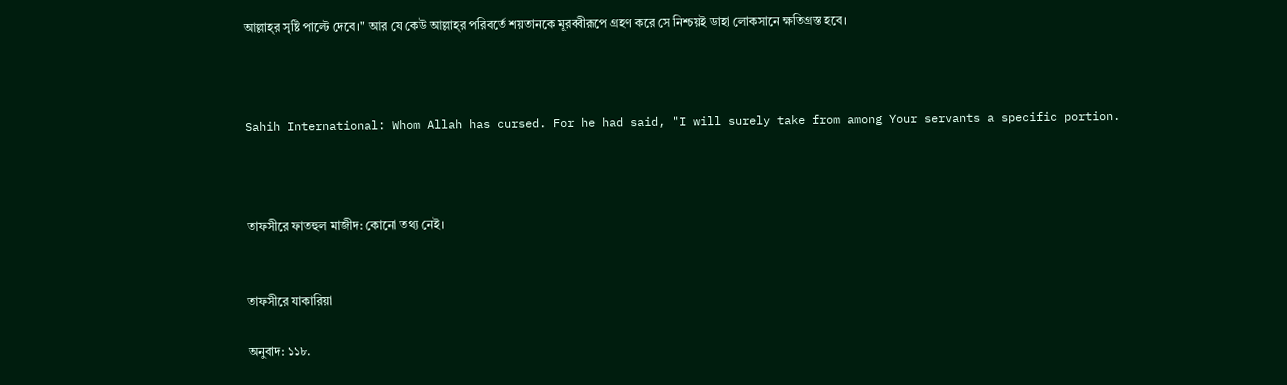আল্লাহ্‌র সৃষ্টি পাল্টে দেবে।" আর যে কেউ আল্লাহ্‌র পরিবর্তে শয়তানকে মূরব্বীরূপে গ্রহণ করে সে নিশ্চয়ই ডাহা লোকসানে ক্ষতিগ্রস্ত হবে।



Sahih International: Whom Allah has cursed. For he had said, "I will surely take from among Your servants a specific portion.



তাফসীরে ফাতহুল মাজীদ: কোনো তথ্য নেই।


তাফসীরে যাকারিয়া

অনুবাদ: ১১৮.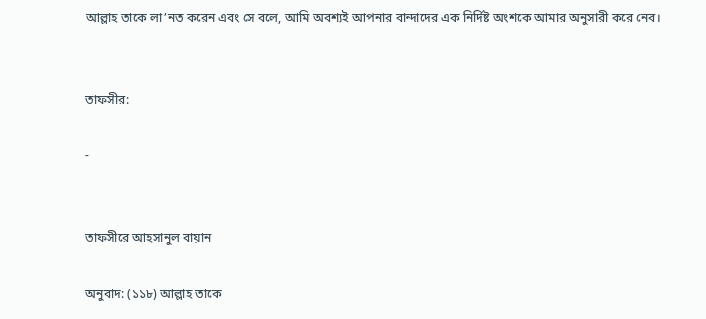আল্লাহ তাকে লা’নত করেন এবং সে বলে, আমি অবশ্যই আপনার বান্দাদের এক নির্দিষ্ট অংশকে আমার অনুসারী করে নেব।


তাফসীর:

-


তাফসীরে আহসানুল বায়ান

অনুবাদ: (১১৮) আল্লাহ তাকে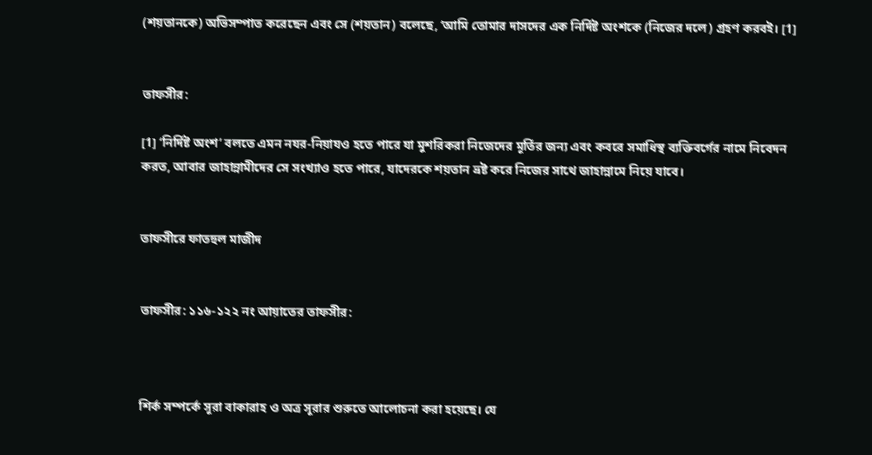(শয়তানকে) অভিসম্পাত করেছেন এবং সে (শয়তান) বলেছে, ‘আমি তোমার দাসদের এক নির্দিষ্ট অংশকে (নিজের দলে) গ্রহণ করবই। [1]


তাফসীর:

[1] ‘নির্দিষ্ট অংশ’ বলতে এমন নযর-নিয়াযও হতে পারে যা মুশরিকরা নিজেদের মূর্তির জন্য এবং কবরে সমাধিস্থ ব্যক্তিবর্গের নামে নিবেদন করত, আবার জাহান্নামীদের সে সংখ্যাও হতে পারে, যাদেরকে শয়তান ভ্রষ্ট করে নিজের সাথে জাহান্নামে নিয়ে যাবে।


তাফসীরে ফাতহুল মাজীদ


তাফসীর: ১১৬-১২২ নং আয়াতের তাফসীর:



শির্ক সম্পর্কে সূরা বাকারাহ ও অত্র সূরার শুরুতে আলোচনা করা হয়েছে। যে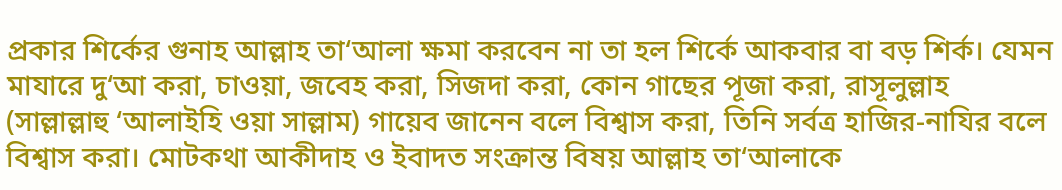প্রকার শির্কের গুনাহ আল্লাহ তা‘আলা ক্ষমা করবেন না তা হল শির্কে আকবার বা বড় শির্ক। যেমন মাযারে দু‘আ করা, চাওয়া, জবেহ করা, সিজদা করা, কোন গাছের পূজা করা, রাসূলুল্লাহ (সাল্লাল্লাহু ‘আলাইহি ওয়া সাল্লাম) গায়েব জানেন বলে বিশ্বাস করা, তিনি সর্বত্র হাজির-নাযির বলে বিশ্বাস করা। মোটকথা আকীদাহ ও ইবাদত সংক্রান্ত বিষয় আল্লাহ তা‘আলাকে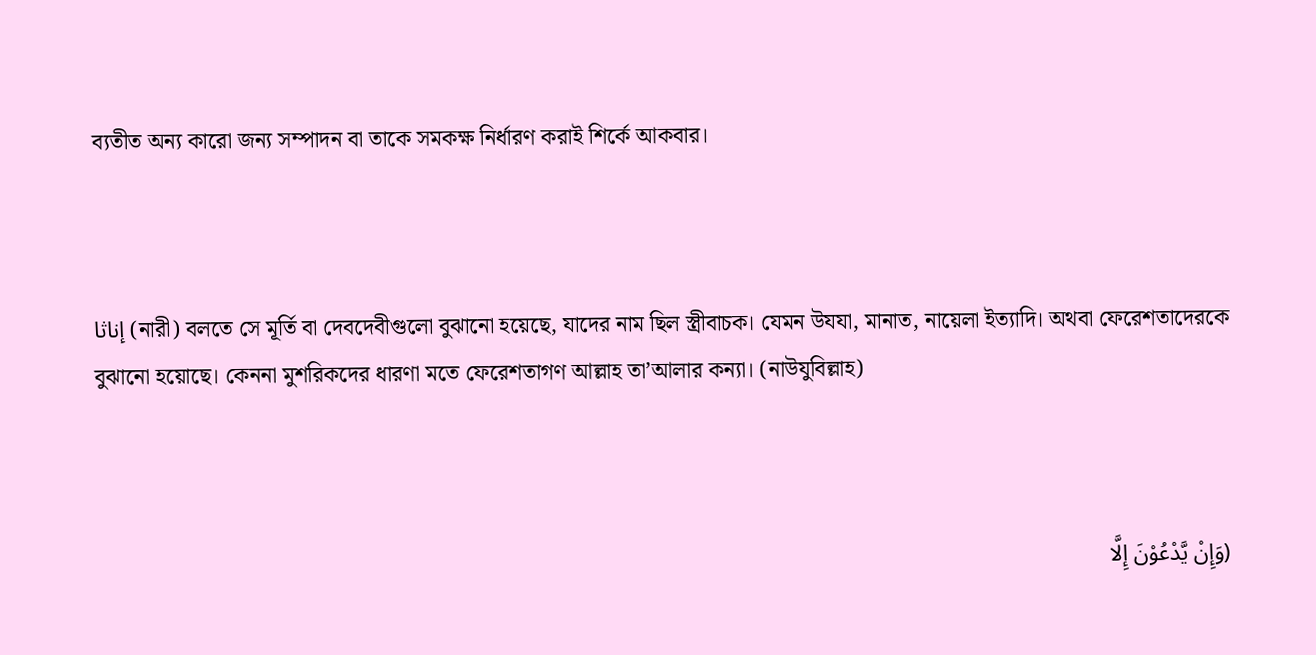ব্যতীত অন্য কারো জন্য সম্পাদন বা তাকে সমকক্ষ নির্ধারণ করাই শির্কে আকবার।



إناثا (নারী) বলতে সে মূর্তি বা দেবদেবীগুলো বুঝানো হয়েছে, যাদের নাম ছিল স্ত্রীবাচক। যেমন উযযা, মানাত, নায়েলা ইত্যাদি। অথবা ফেরেশতাদেরকে বুঝানো হয়োছে। কেননা মুশরিকদের ধারণা মতে ফেরেশতাগণ আল্লাহ তা’আলার কন্যা। (নাউযুবিল্লাহ)



(وَإِنْ يَّدْعُوْنَ إِلَّا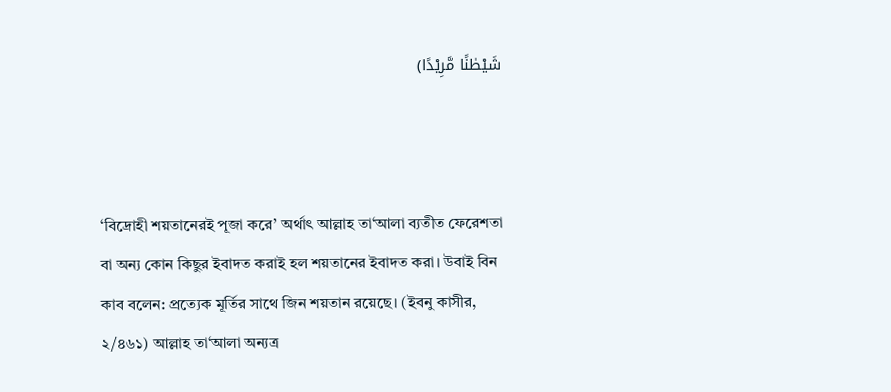شَيْطٰنًا مَّرِيْدًا)



‘বিদ্রোহী শয়তানেরই পূজা করে’ অর্থাৎ আল্লাহ তা‘আলা ব্যতীত ফেরেশতা বা অন্য কোন কিছুর ইবাদত করাই হল শয়তানের ইবাদত করা। উবাই বিন কাব বলেন: প্রত্যেক মূর্তির সাথে জিন শয়তান রয়েছে। (ইবনু কাসীর, ২/৪৬১) আল্লাহ তা‘আলা অন্যত্র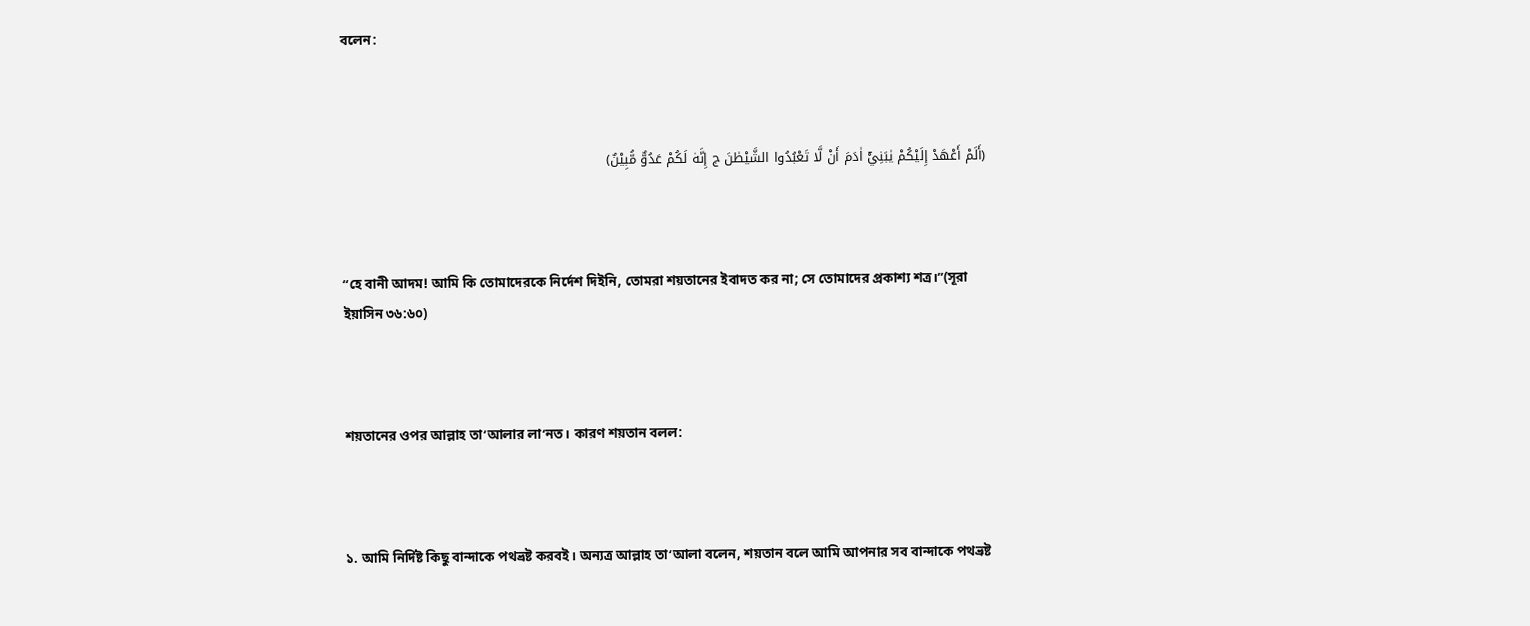বলেন:



(أَلَمْ أَعْهَدْ إِلَيْكُمْ يٰبَنِيْٓ اٰدَمَ أَنْ لَّا تَعْبُدُوا الشَّيْطٰنَ ج إِنَّه۫ لَكُمْ عَدُوٌّ مُّبِيْنٌ)



“হে বানী আদম! আমি কি তোমাদেরকে নির্দেশ দিইনি, তোমরা শয়তানের ইবাদত কর না; সে তোমাদের প্রকাশ্য শত্র।”(সূরা ইয়াসিন ৩৬:৬০)



শয়তানের ওপর আল্লাহ তা‘আলার লা‘নত। কারণ শয়তান বলল:



১. আমি নির্দিষ্ট কিছু বান্দাকে পথভ্রষ্ট করবই। অন্যত্র আল্লাহ তা‘আলা বলেন, শয়তান বলে আমি আপনার সব বান্দাকে পথভ্রষ্ট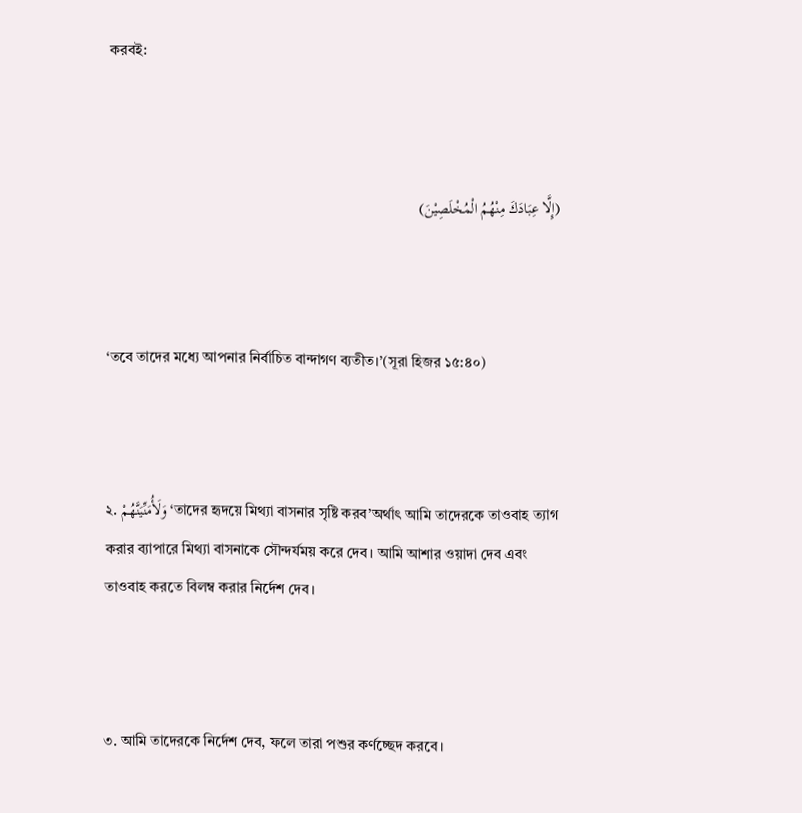করবই:



(إِلَّا عِبَادَكَ مِنْهُمُ الْمُخْلَصِيْنَ)



‘তবে তাদের মধ্যে আপনার নির্বাচিত বান্দাগণ ব্যতীত।’(সূরা হিজর ১৫:৪০)



২. وَلَأُمَنِّيَنَّهُمْ ‘তাদের হৃদয়ে মিথ্যা বাসনার সৃষ্টি করব’অর্থাৎ আমি তাদেরকে তাওবাহ ত্যাগ করার ব্যাপারে মিথ্যা বাসনাকে সৌন্দর্যময় করে দেব। আমি আশার ওয়াদা দেব এবং তাওবাহ করতে বিলম্ব করার নির্দেশ দেব।



৩. আমি তাদেরকে নির্দেশ দেব, ফলে তারা পশুর কর্ণচ্ছেদ করবে।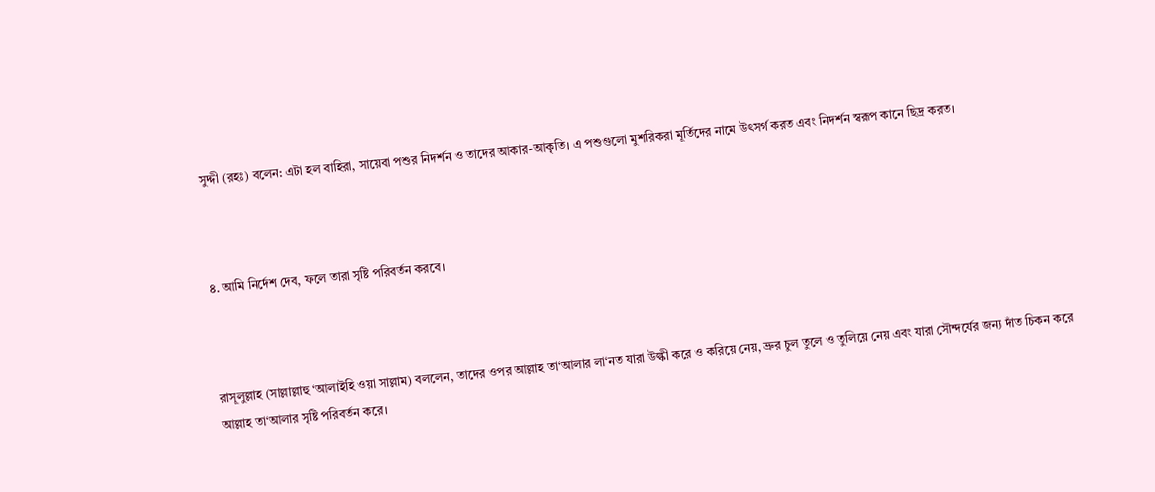সুদ্দী (রহঃ) বলেন: এটা হল বাহিরা, সায়েবা পশুর নিদর্শন ও তাদের আকার-আকৃতি। এ পশুগুলো মুশরিকরা মূর্তিদের নামে উৎসর্গ করত এবং নিদর্শন স্বরূপ কানে ছিদ্র করত।



৪. আমি নির্দেশ দেব, ফলে তারা সৃষ্টি পরিবর্তন করবে।



রাসূলুল্লাহ (সাল্লাল্লাহু ‘আলাইহি ওয়া সাল্লাম) বললেন, তাদের ওপর আল্লাহ তা‘আলার লা‘নত যারা উল্কী করে ও করিয়ে নেয়, ভ্রুর চুল তুলে ও তুলিয়ে নেয় এবং যারা সৌন্দর্যের জন্য দাঁত চিকন করে আল্লাহ তা‘আলার সৃষ্টি পরিবর্তন করে।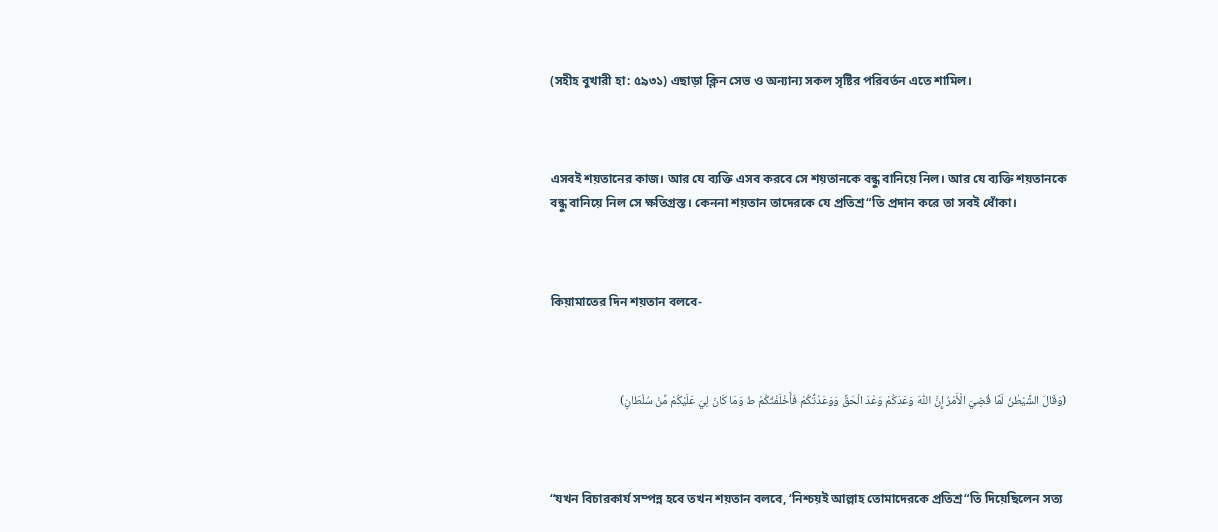(সহীহ বুখারী হা: ৫৯৩১) এছাড়া ক্লিন সেভ ও অন্যান্য সকল সৃষ্টির পরিবর্তন এতে শামিল।



এসবই শয়তানের কাজ। আর যে ব্যক্তি এসব করবে সে শয়তানকে বন্ধু বানিয়ে নিল। আর যে ব্যক্তি শয়তানকে বন্ধু বানিয়ে নিল সে ক্ষতিগ্রস্ত। কেননা শয়তান তাদেরকে যে প্রতিশ্র“তি প্রদান করে তা সবই ধোঁকা।



কিয়ামাতের দিন শয়তান বলবে-



(وَقَالَ الشَّيْطٰنُ لَمَّا قُضِيَ الْأَمْرُ إِنَّ اللّٰهَ وَعَدَكُمْ وَعْدَ الْحَقِّ وَوَعَدْتُّكُمْ فَأَخْلَفْتُكُمْ ط وَمَا كَانَ لِيَ عَلَيْكُمْ مِّنْ سُلْطَانٍ)



“যখন বিচারকার্য সম্পন্ন হবে তখন শয়তান বলবে, ‘নিশ্চয়ই আল্লাহ তোমাদেরকে প্রতিশ্র“তি দিয়েছিলেন সত্য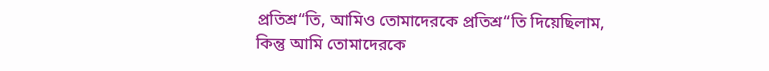প্রতিশ্র“তি, আমিও তোমাদেরকে প্রতিশ্র“তি দিয়েছিলাম, কিন্তু আমি তোমাদেরকে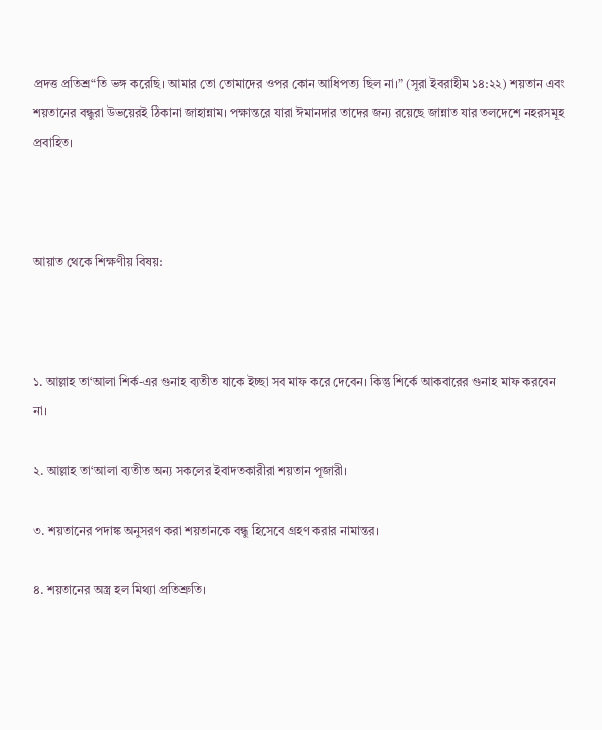প্রদত্ত প্রতিশ্র“তি ভঙ্গ করেছি। আমার তো তোমাদের ওপর কোন আধিপত্য ছিল না।” (সূরা ইবরাহীম ১৪:২২) শয়তান এবং শয়তানের বন্ধুরা উভয়েরই ঠিকানা জাহান্নাম। পক্ষান্তরে যারা ঈমানদার তাদের জন্য রয়েছে জান্নাত যার তলদেশে নহরসমূহ প্রবাহিত।



আয়াত থেকে শিক্ষণীয় বিষয়:



১. আল্লাহ তা‘আলা শির্ক-এর গুনাহ ব্যতীত যাকে ইচ্ছা সব মাফ করে দেবেন। কিন্তু শির্কে আকবারের গুনাহ মাফ করবেন না।

২. আল্লাহ তা‘আলা ব্যতীত অন্য সকলের ইবাদতকারীরা শয়তান পূজারী।

৩. শয়তানের পদাঙ্ক অনুসরণ করা শয়তানকে বন্ধু হিসেবে গ্রহণ করার নামান্তর।

৪. শয়তানের অস্ত্র হল মিথ্যা প্রতিশ্রুতি।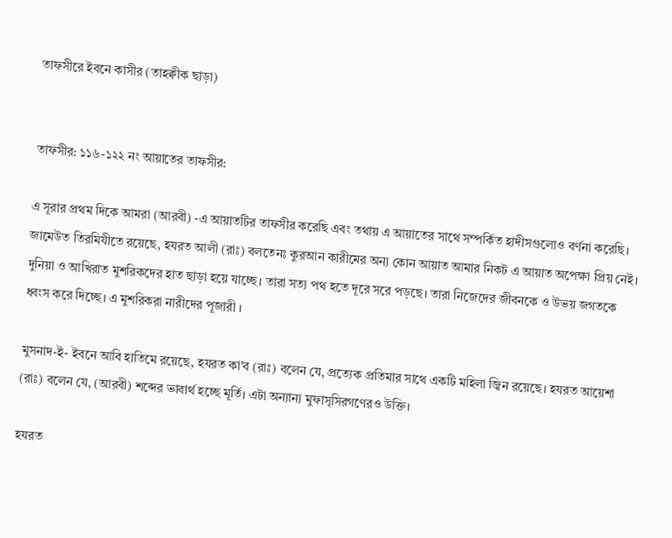তাফসীরে ইবনে কাসীর (তাহক্বীক ছাড়া)


তাফসীর: ১১৬-১২২ নং আয়াতের তাফসীর:

এ সূরার প্রথম দিকে আমরা (আরবী) -এ আয়াতটির তাফসীর করেছি এবং তথায় এ আয়াতের সাথে সম্পর্কিত হাদীসগুলোও বর্ণনা করেছি। জামেউত তিরমিযীতে রয়েছে, হযরত আলী (রাঃ) বলতেনঃ কুরআন কারীমের অন্য কোন আয়াত আমার নিকট এ আয়াত অপেক্ষা প্রিয় নেই। দুনিয়া ও আখিরাত মুশরিকদের হাত ছাড়া হয়ে যাচ্ছে। তারা সত্য পথ হতে দূরে সরে পড়ছে। তারা নিজেদের জীবনকে ও উভয় জগতকে ধ্বংস করে দিচ্ছে। এ মুশরিকরা নারীদের পূজারী ।

মুসনাদ-ই- ইবনে আবি হাতিমে রয়েছে, হযরত কা'ব (রাঃ) বলেন যে, প্রত্যেক প্রতিমার সাথে একটি মহিলা জ্বিন রয়েছে। হযরত আয়েশা (রাঃ) বলেন যে, (আরবী) শব্দের ভাবার্থ হচ্ছে মূর্তি। এটা অন্যান্য মুফাসৃসিরগণেরও উক্তি।

হযরত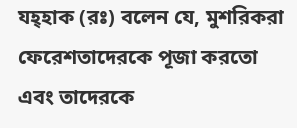যহ্হাক (রঃ) বলেন যে, মুশরিকরা ফেরেশতাদেরকে পূজা করতো এবং তাদেরকে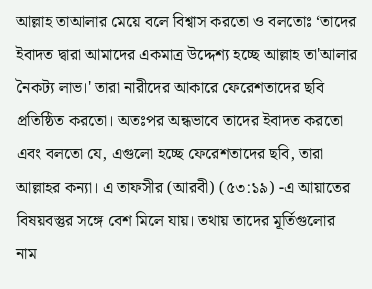আল্লাহ তাআলার মেয়ে বলে বিশ্বাস করতো ও বলতোঃ ‘তাদের ইবাদত দ্বারা আমাদের একমাত্র উদ্দেশ্য হচ্ছে আল্লাহ তা'আলার নৈকট্য লাভ।' তারা নারীদের আকারে ফেরেশতাদের ছবি প্রতিষ্ঠিত করতো। অতঃপর অন্ধভাবে তাদের ইবাদত করতো এবং বলতো যে, এগুলো হচ্ছে ফেরেশতাদের ছবি, তারা আল্লাহর কন্যা। এ তাফসীর (আরবী) (৫৩:১৯) -এ আয়াতের বিষয়বস্তুর সঙ্গে বেশ মিলে যায়। তথায় তাদের মূর্তিগুলোর নাম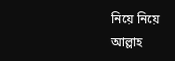নিয়ে নিয়ে আল্লাহ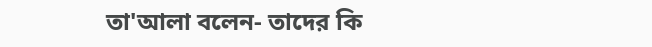তা'আলা বলেন- তাদের কি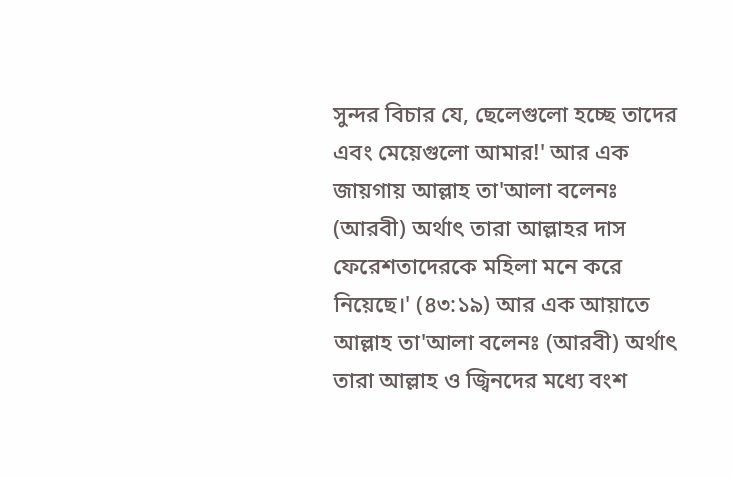সুন্দর বিচার যে, ছেলেগুলো হচ্ছে তাদের এবং মেয়েগুলো আমার!' আর এক জায়গায় আল্লাহ তা'আলা বলেনঃ (আরবী) অর্থাৎ তারা আল্লাহর দাস ফেরেশতাদেরকে মহিলা মনে করে নিয়েছে।' (৪৩:১৯) আর এক আয়াতে আল্লাহ তা'আলা বলেনঃ (আরবী) অর্থাৎ তারা আল্লাহ ও জ্বিনদের মধ্যে বংশ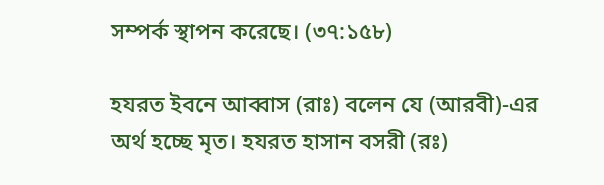সম্পর্ক স্থাপন করেছে। (৩৭:১৫৮)

হযরত ইবনে আব্বাস (রাঃ) বলেন যে (আরবী)-এর অর্থ হচ্ছে মৃত। হযরত হাসান বসরী (রঃ)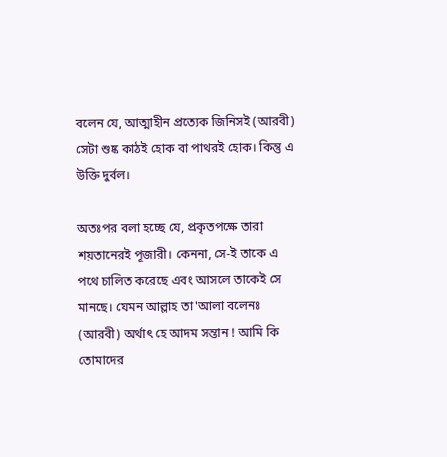বলেন যে, আত্মাহীন প্রত্যেক জিনিসই (আরবী) সেটা শুষ্ক কাঠই হোক বা পাথরই হোক। কিন্তু এ উক্তি দুর্বল।

অতঃপর বলা হচ্ছে যে, প্রকৃতপক্ষে তারা শয়তানেরই পূজারী। কেননা, সে-ই তাকে এ পথে চালিত করেছে এবং আসলে তাকেই সে মানছে। যেমন আল্লাহ তা'আলা বলেনঃ (আরবী) অর্থাৎ হে আদম সন্তান ! আমি কি তোমাদের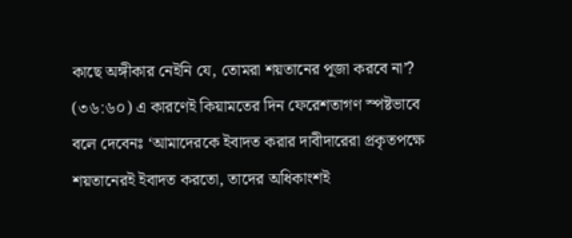কাছে অঙ্গীকার নেইনি যে, তোমরা শয়তানের পূজা করবে না’? (৩৬:৬০) এ কারণেই কিয়ামতের দিন ফেরেশতাগণ স্পষ্টভাবে বলে দেবেনঃ ‘আমাদেরকে ইবাদত করার দাবীদারেরা প্রকৃতপক্ষে শয়তানেরই ইবাদত করতো, তাদের অধিকাংশই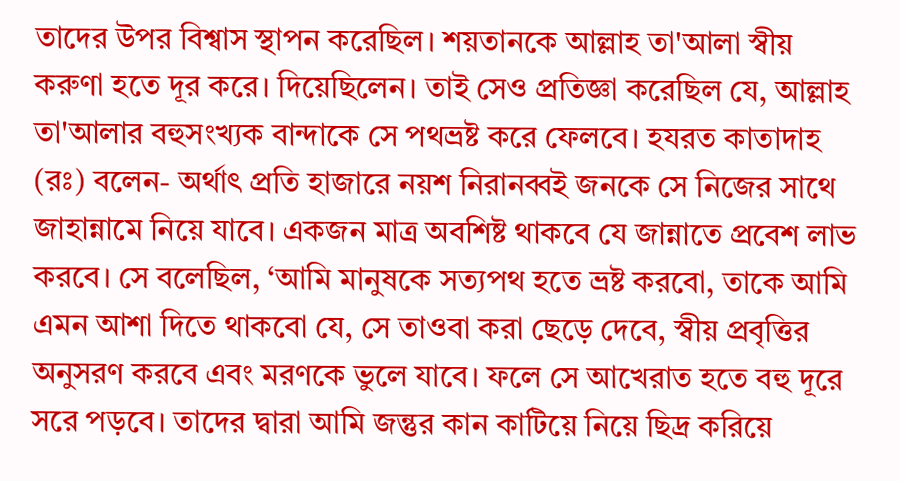তাদের উপর বিশ্বাস স্থাপন করেছিল। শয়তানকে আল্লাহ তা'আলা স্বীয় করুণা হতে দূর করে। দিয়েছিলেন। তাই সেও প্রতিজ্ঞা করেছিল যে, আল্লাহ তা'আলার বহুসংখ্যক বান্দাকে সে পথভ্রষ্ট করে ফেলবে। হযরত কাতাদাহ (রঃ) বলেন- অর্থাৎ প্রতি হাজারে নয়শ নিরানব্বই জনকে সে নিজের সাথে জাহান্নামে নিয়ে যাবে। একজন মাত্র অবশিষ্ট থাকবে যে জান্নাতে প্রবেশ লাভ করবে। সে বলেছিল, ‘আমি মানুষকে সত্যপথ হতে ভ্রষ্ট করবো, তাকে আমি এমন আশা দিতে থাকবো যে, সে তাওবা করা ছেড়ে দেবে, স্বীয় প্রবৃত্তির অনুসরণ করবে এবং মরণকে ভুলে যাবে। ফলে সে আখেরাত হতে বহু দূরে সরে পড়বে। তাদের দ্বারা আমি জন্তুর কান কাটিয়ে নিয়ে ছিদ্র করিয়ে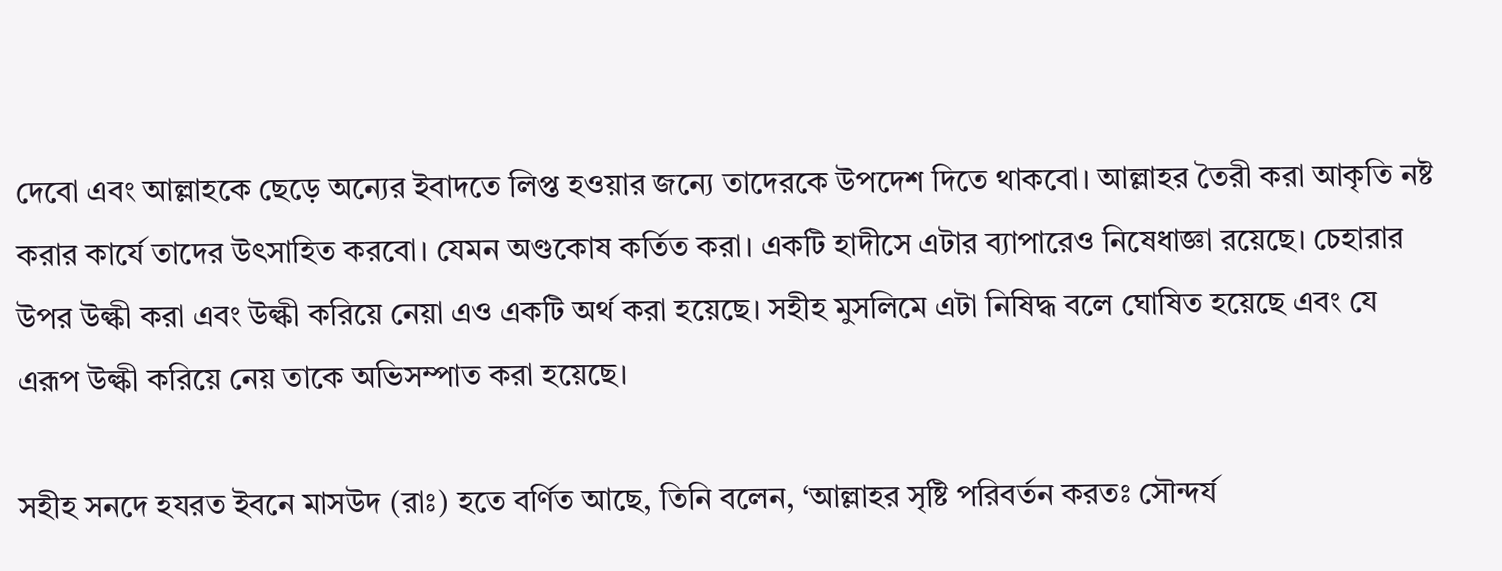দেবো এবং আল্লাহকে ছেড়ে অন্যের ইবাদতে লিপ্ত হওয়ার জন্যে তাদেরকে উপদেশ দিতে থাকবো। আল্লাহর তৈরী করা আকৃতি নষ্ট করার কার্যে তাদের উৎসাহিত করবো। যেমন অণ্ডকোষ কর্তিত করা। একটি হাদীসে এটার ব্যাপারেও নিষেধাজ্ঞা রয়েছে। চেহারার উপর উল্কী করা এবং উল্কী করিয়ে নেয়া এও একটি অর্থ করা হয়েছে। সহীহ মুসলিমে এটা নিষিদ্ধ বলে ঘোষিত হয়েছে এবং যে এরূপ উল্কী করিয়ে নেয় তাকে অভিসম্পাত করা হয়েছে।

সহীহ সনদে হযরত ইবনে মাসউদ (রাঃ) হতে বর্ণিত আছে, তিনি বলেন, ‘আল্লাহর সৃষ্টি পরিবর্তন করতঃ সৌন্দর্য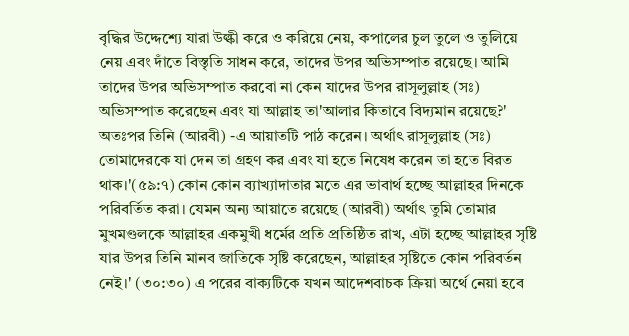বৃদ্ধির উদ্দেশ্যে যারা উল্কী করে ও করিয়ে নেয়, কপালের চুল তুলে ও তুলিয়ে নেয় এবং দাঁতে বিস্তৃতি সাধন করে, তাদের উপর অভিসম্পাত রয়েছে। আমি তাদের উপর অভিসম্পাত করবো না কেন যাদের উপর রাসূলুল্লাহ (সঃ) অভিসম্পাত করেছেন এবং যা আল্লাহ তা'আলার কিতাবে বিদ্যমান রয়েছে?' অতঃপর তিনি (আরবী) -এ আয়াতটি পাঠ করেন। অর্থাৎ রাসূলুল্লাহ (সঃ) তোমাদেরকে যা দেন তা গ্রহণ কর এবং যা হতে নিষেধ করেন তা হতে বিরত থাক।'(৫৯:৭) কোন কোন ব্যাখ্যাদাতার মতে এর ভাবার্থ হচ্ছে আল্লাহর দিনকে পরিবর্তিত করা। যেমন অন্য আয়াতে রয়েছে (আরবী) অর্থাৎ তুমি তোমার মুখমণ্ডলকে আল্লাহর একমুখী ধর্মের প্রতি প্রতিষ্ঠিত রাখ, এটা হচ্ছে আল্লাহর সৃষ্টি যার উপর তিনি মানব জাতিকে সৃষ্টি করেছেন, আল্লাহর সৃষ্টিতে কোন পরিবর্তন নেই।' (৩০:৩০) এ পরের বাক্যটিকে যখন আদেশবাচক ক্রিয়া অর্থে নেয়া হবে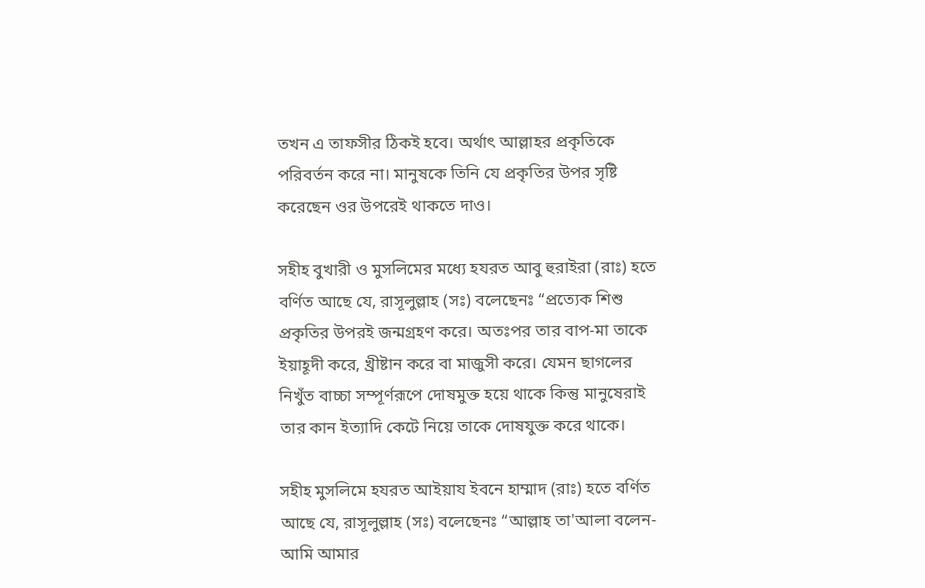তখন এ তাফসীর ঠিকই হবে। অর্থাৎ আল্লাহর প্রকৃতিকে পরিবর্তন করে না। মানুষকে তিনি যে প্রকৃতির উপর সৃষ্টি করেছেন ওর উপরেই থাকতে দাও।

সহীহ বুখারী ও মুসলিমের মধ্যে হযরত আবু হুরাইরা (রাঃ) হতে বর্ণিত আছে যে, রাসূলুল্লাহ (সঃ) বলেছেনঃ “প্রত্যেক শিশু প্রকৃতির উপরই জন্মগ্রহণ করে। অতঃপর তার বাপ-মা তাকে ইয়াহূদী করে, খ্রীষ্টান করে বা মাজুসী করে। যেমন ছাগলের নিখুঁত বাচ্চা সম্পূর্ণরূপে দোষমুক্ত হয়ে থাকে কিন্তু মানুষেরাই তার কান ইত্যাদি কেটে নিয়ে তাকে দোষযুক্ত করে থাকে।

সহীহ মুসলিমে হযরত আইয়ায ইবনে হাম্মাদ (রাঃ) হতে বর্ণিত আছে যে, রাসূলুল্লাহ (সঃ) বলেছেনঃ “আল্লাহ তা'আলা বলেন- আমি আমার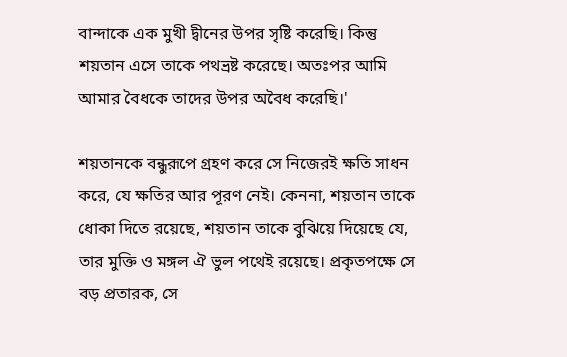বান্দাকে এক মুখী দ্বীনের উপর সৃষ্টি করেছি। কিন্তু শয়তান এসে তাকে পথভ্রষ্ট করেছে। অতঃপর আমি আমার বৈধকে তাদের উপর অবৈধ করেছি।'

শয়তানকে বন্ধুরূপে গ্রহণ করে সে নিজেরই ক্ষতি সাধন করে, যে ক্ষতির আর পূরণ নেই। কেননা, শয়তান তাকে ধোকা দিতে রয়েছে, শয়তান তাকে বুঝিয়ে দিয়েছে যে, তার মুক্তি ও মঙ্গল ঐ ভুল পথেই রয়েছে। প্রকৃতপক্ষে সে বড় প্রতারক, সে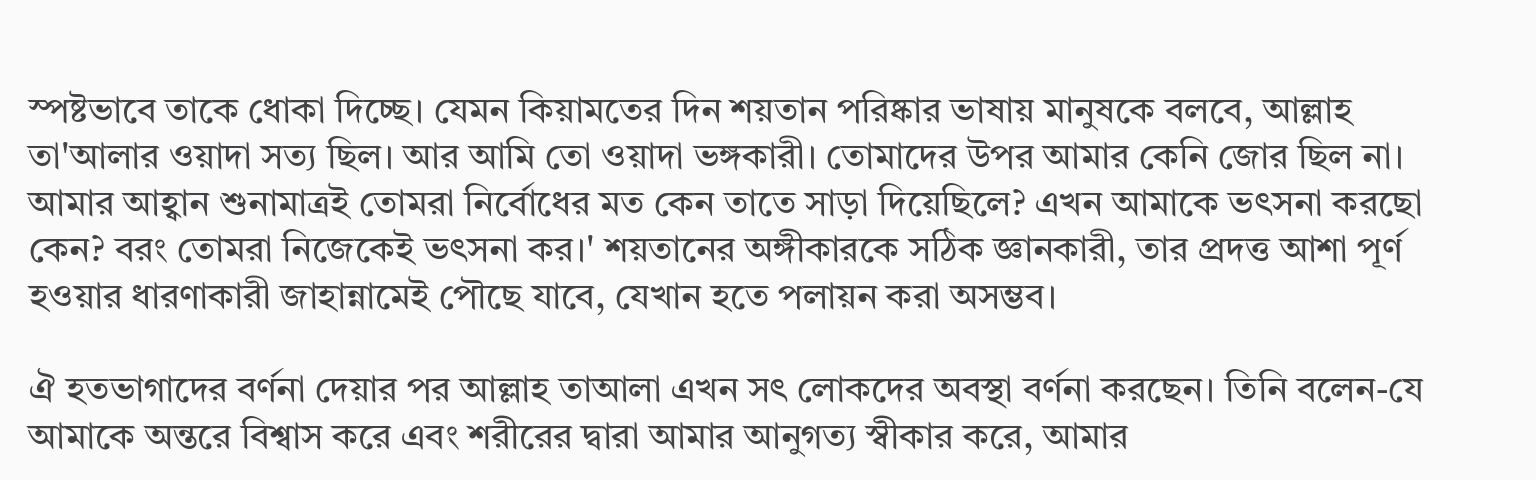স্পষ্টভাবে তাকে ধোকা দিচ্ছে। যেমন কিয়ামতের দিন শয়তান পরিষ্কার ভাষায় মানুষকে বলবে, আল্লাহ তা'আলার ওয়াদা সত্য ছিল। আর আমি তো ওয়াদা ভঙ্গকারী। তোমাদের উপর আমার কেনি জোর ছিল না। আমার আহ্বান শুনামাত্রই তোমরা নির্বোধের মত কেন তাতে সাড়া দিয়েছিলে? এখন আমাকে ভৎসনা করছো কেন? বরং তোমরা নিজেকেই ভৎসনা কর।' শয়তানের অঙ্গীকারকে সঠিক জ্ঞানকারী, তার প্রদত্ত আশা পূর্ণ হওয়ার ধারণাকারী জাহান্নামেই পৌছে যাবে, যেখান হতে পলায়ন করা অসম্ভব।

ঐ হতভাগাদের বর্ণনা দেয়ার পর আল্লাহ তাআলা এখন সৎ লোকদের অবস্থা বর্ণনা করছেন। তিনি বলেন-যে আমাকে অন্তরে বিশ্বাস করে এবং শরীরের দ্বারা আমার আনুগত্য স্বীকার করে, আমার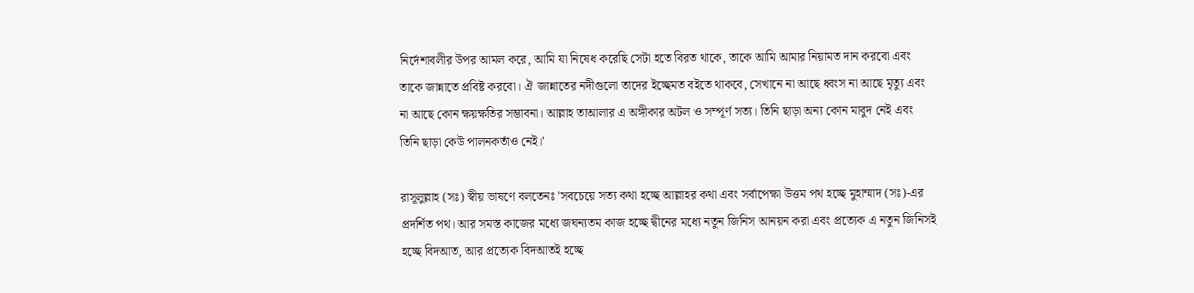নির্দেশাবলীর উপর আমল করে, আমি যা নিষেধ করেছি সেটা হতে বিরত থাকে, তাকে আমি আমার নিয়ামত দান করবো এবং তাকে জান্নাতে প্রবিষ্ট করবো। ঐ জান্নাতের নদীগুলো তাদের ইচ্ছেমত বইতে থাকবে, সেখানে না আছে ধ্বংস না আছে মৃত্যু এবং না আছে কোন ক্ষয়ক্ষতির সম্ভাবনা। আল্লাহ তাআলার এ অঙ্গীকার অটল ও সম্পূর্ণ সত্য। তিনি ছাড়া অন্য কোন মাবুদ নেই এবং তিনি ছাড়া কেউ পালনকর্তাও নেই।'

রাসূলুল্লাহ (সঃ) স্বীয় ভাষণে বলতেনঃ 'সবচেয়ে সত্য কথা হচ্ছে আল্লাহর কথা এবং সর্বাপেক্ষা উত্তম পথ হচ্ছে মুহাম্মাদ (সঃ)-এর প্রদর্শিত পথ। আর সমস্ত কাজের মধ্যে জঘন্যতম কাজ হচ্ছে দ্বীনের মধ্যে নতুন জিনিস আনয়ন করা এবং প্রত্যেক এ নতুন জিনিসই হচ্ছে বিদআত, আর প্রত্যেক বিদআতই হচ্ছে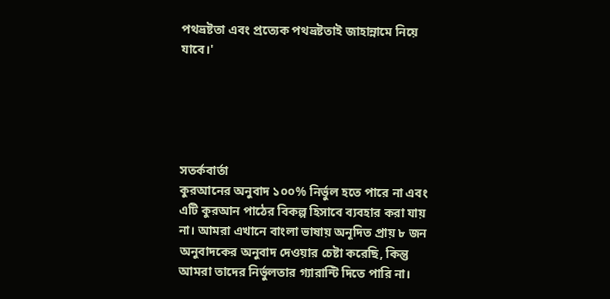পথভ্রষ্টতা এবং প্রত্যেক পথভ্রষ্টতাই জাহান্নামে নিয়ে যাবে।'





সতর্কবার্তা
কুরআনের অনুবাদ ১০০% নির্ভুল হতে পারে না এবং এটি কুরআন পাঠের বিকল্প হিসাবে ব্যবহার করা যায় না। আমরা এখানে বাংলা ভাষায় অনূদিত প্রায় ৮ জন অনুবাদকের অনুবাদ দেওয়ার চেষ্টা করেছি, কিন্তু আমরা তাদের নির্ভুলতার গ্যারান্টি দিতে পারি না।